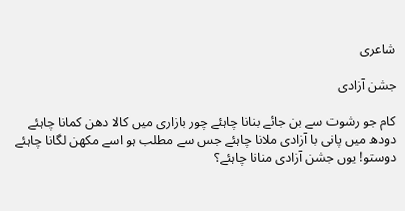شاعری

جشن آزادی

کام جو رشوت سے بن جائے بنانا چاہئے چور بازاری میں کالا دھن کمانا چاہئے دودھ میں پانی با آزادی ملانا چاہئے جس سے مطلب ہو اسے مکھن لگانا چاہئے دوستو! یوں جشن آزادی منانا چاہئے؟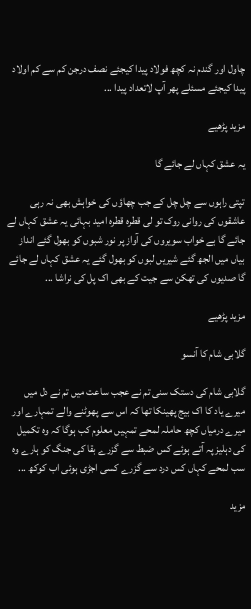چاول اور گندم نہ کچھ فولاد پیدا کیجئے نصف درجن کم سے کم اولاد پیدا کیجئے مسئلے پھر آپ لاتعداد پیدا ...

مزید پڑھیے

یہ عشق کہاں لے جائے گا

تپتی راہوں سے چل چل کے جب چھاؤں کی خواہش بھی نہ رہی عاشقوں کی روانی روک تو لی قطرہ قطرہ امید بہائی یہ عشق کہاں لے جائے گا بے خواب سویروں کی آواز پر نور شبوں کو بھول گئے انداز بیاں میں الجھ گئے شیریں لبوں کو بھول گئے یہ عشق کہاں لے جائے گا صدیوں کی تھکن سے جیت کے بھی اک پل کی نراشا ...

مزید پڑھیے

گلابی شام کا آنسو

گلابی شام کی دستک سنی تم نے عجب ساعت میں تم نے دل میں میرے یاد کا اک بیج پھینکا تھا کہ اس سے پھوٹنے والے تمہارے اور میرے درمیاں کچھ حاملہ لمحے تمہیں معلوم کب ہوگا کہ وہ تکمیل کی دہلیز پہ آتے ہوئے کس ضبط سے گزرے بقا کی جنگ کو ہارے وہ سب لمحے کہاں کس درد سے گزرے کسی اجڑی ہوئی اب کوکھ ...

مزید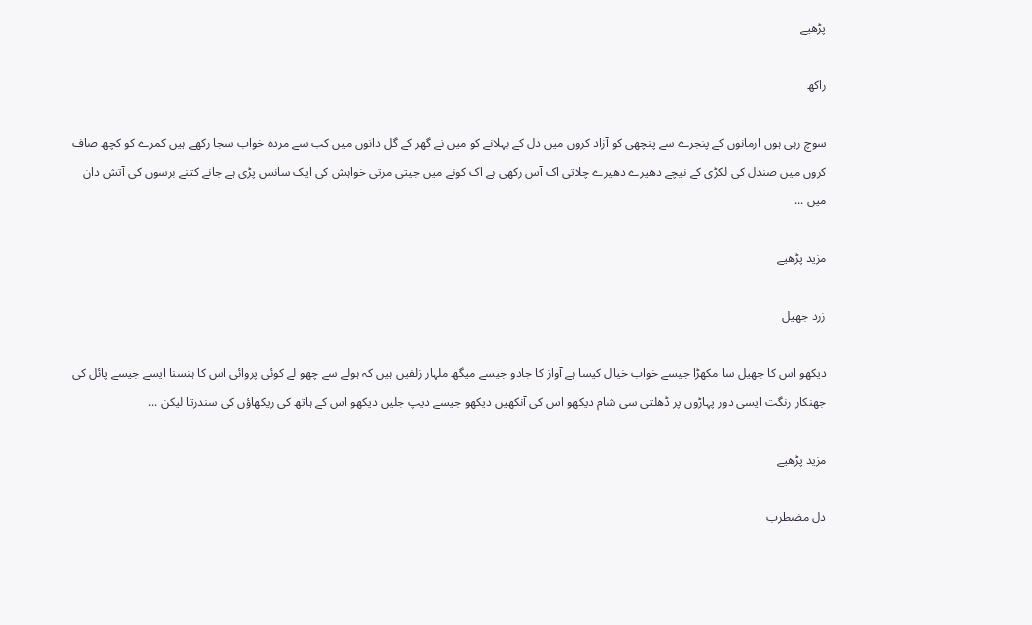پڑھیے

راکھ

سوچ رہی ہوں ارمانوں کے پنجرے سے پنچھی کو آزاد کروں میں دل کے بہلانے کو میں نے گھر کے گل دانوں میں کب سے مردہ خواب سجا رکھے ہیں کمرے کو کچھ صاف کروں میں صندل کی لکڑی کے نیچے دھیرے دھیرے چلاتی اک آس رکھی ہے اک کونے میں جیتی مرتی خواہش کی ایک سانس پڑی ہے جانے کتنے برسوں کی آتش دان میں ...

مزید پڑھیے

زرد جھیل

دیکھو اس کا جھیل سا مکھڑا جیسے خواب خیال کیسا ہے آواز کا جادو جیسے میگھ ملہار زلفیں ہیں کہ ہولے سے چھو لے کوئی پروائی اس کا ہنسنا ایسے جیسے پائل کی جھنکار رنگت ایسی دور پہاڑوں پر ڈھلتی سی شام دیکھو اس کی آنکھیں دیکھو جیسے دیپ جلیں دیکھو اس کے ہاتھ کی ریکھاؤں کی سندرتا لیکن ...

مزید پڑھیے

دل مضطرب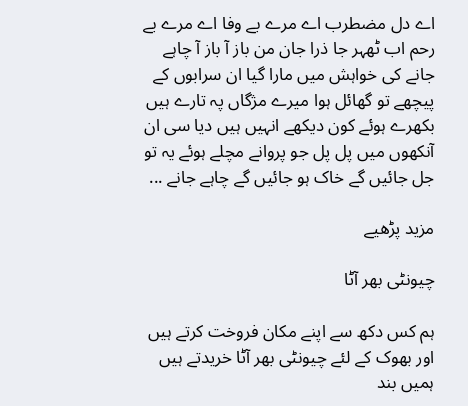اے دل مضطرب اے مرے بے وفا اے مرے بے رحم اب ٹھہر جا ذرا جان من باز آ باز آ چاہے جانے کی خواہش میں مارا گیا ان سرابوں کے پیچھے تو گھائل ہوا میرے مژگاں پہ تارے ہیں بکھرے ہوئے کون دیکھے انہیں ہیں دیا سی ان آنکھوں میں پل پل جو پروانے مچلے ہوئے یہ تو جل جائیں گے خاک ہو جائیں گے چاہے جانے ...

مزید پڑھیے

چیونٹی بھر آٹا

ہم کس دکھ سے اپنے مکان فروخت کرتے ہیں اور بھوک کے لئے چیونٹی بھر آٹا خریدتے ہیں ہمیں بند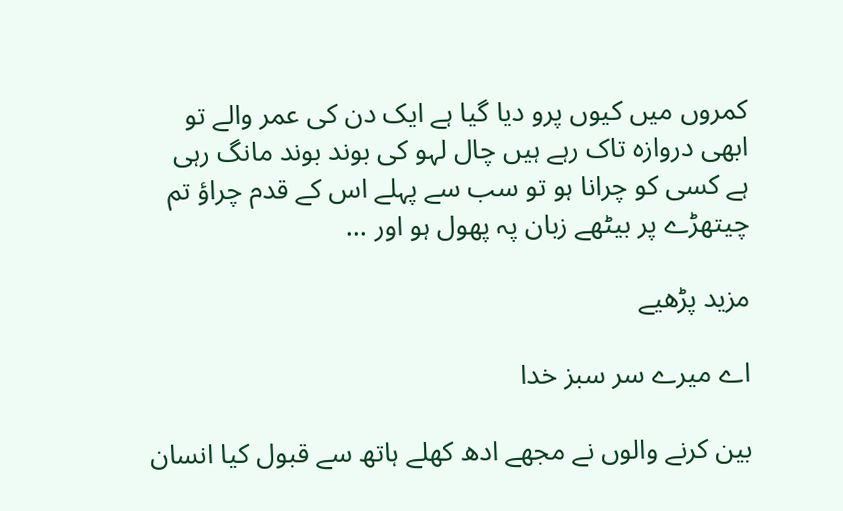کمروں میں کیوں پرو دیا گیا ہے ایک دن کی عمر والے تو ابھی دروازہ تاک رہے ہیں چال لہو کی بوند بوند مانگ رہی ہے کسی کو چرانا ہو تو سب سے پہلے اس کے قدم چراؤ تم چیتھڑے پر بیٹھے زبان پہ پھول ہو اور ...

مزید پڑھیے

اے میرے سر سبز خدا

بین کرنے والوں نے مجھے ادھ کھلے ہاتھ سے قبول کیا انسان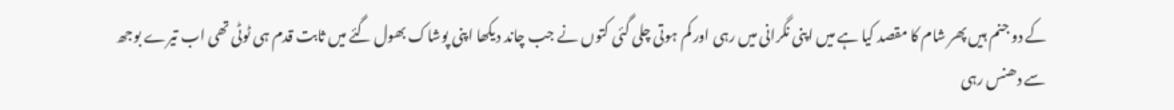کے دو جنم ہیں پھر شام کا مقصد کیا ہے میں اپنی نگرانی میں رہی اور کم ہوتی چلی گئی کتوں نے جب چاند دیکھا اپنی پوشاک بھول گئے میں ثابت قدم ہی ٹوٹی تھی اب تیرے بوجھ سے دھنس رہی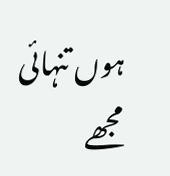ہوں تنہائی مجھے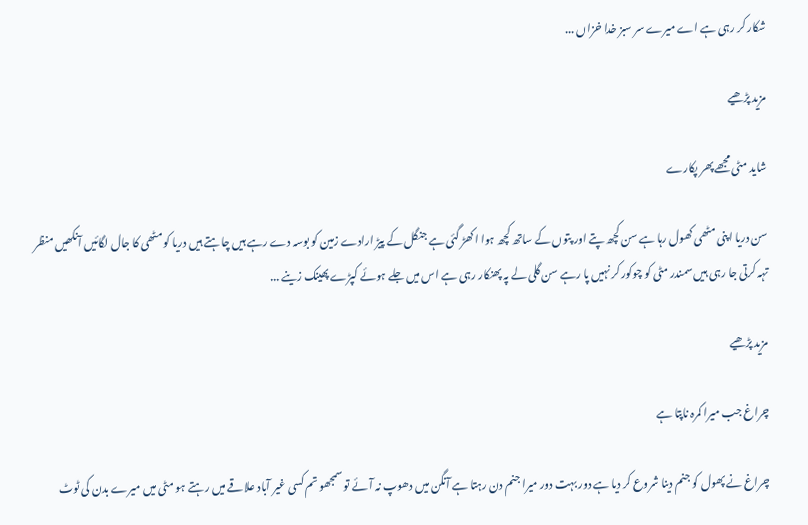شکار کر رہی ہے اے میرے سر سبز خدا خزاں ...

مزید پڑھیے

شاید مٹی مجھے پھر پکارے

سن دریا اپنی مٹھی کھول رہا ہے سن کچھ پتے اور پتوں کے ساتھ کچھ ہوا اکھڑ گئی ہے جنگل کے پیڑ ارادے زمین کو بوسہ دے رہے ہیں چاہتے ہیں دریا کو مٹھی کا جال لگائیں آنکھیں منظر تہہ کرتی جا رہی ہیں سمندر مٹی کو چوکور کر نہیں پا رہے سن گلی لے پہ پھنکار رہی ہے اس میں جلے ہوئے کپڑے پھینک زینے ...

مزید پڑھیے

چراغ جب میرا کمرہ ناپتا ہے

چراغ نے پھول کو جنم دینا شروع کر دیا ہے دور بہت دور میرا جنم دن رہتا ہے آنگن میں دھوپ نہ آئے تو سمجھو تم کسی غیر آباد علاقے میں رہتے ہو مٹی میں میرے بدن کی ٹوٹ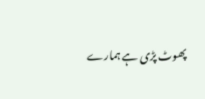پھوٹ پڑی ہے ہمارے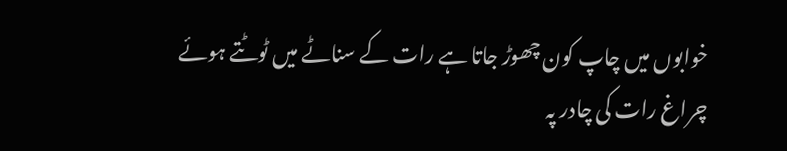خوابوں میں چاپ کون چھوڑ جاتا ہے رات کے سناٹے میں ٹوٹتے ہوئے چراغ رات کی چادر پہ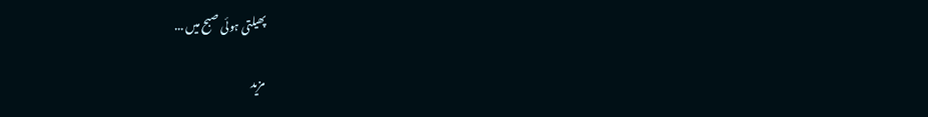پھیلتی ہوئی صبح میں ...

مزید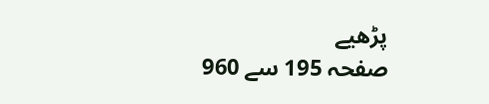پڑھیے
صفحہ 195 سے 960